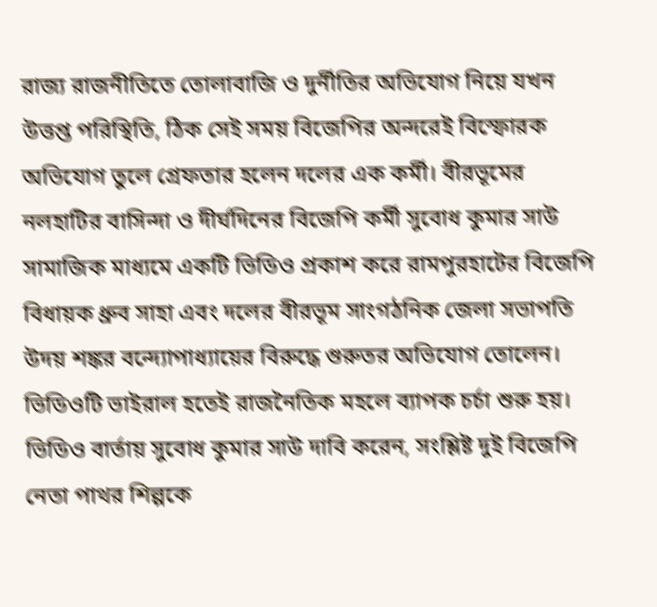রাজ্য রাজনীতিতে তোলাবাজি ও দুর্নীতির অভিযোগ নিয়ে যখন উত্তপ্ত পরিস্থিতি, ঠিক সেই সময় বিজেপির অন্দরেই বিস্ফোরক অভিযোগ তুলে গ্রেফতার হলেন দলের এক কর্মী। বীরভূমের নলহাটির বাসিন্দা ও দীর্ঘদিনের বিজেপি কর্মী সুবোধ কুমার সাউ সামাজিক মাধ্যমে একটি ভিডিও প্রকাশ করে রামপুরহাটের বিজেপি বিধায়ক ধ্রুব সাহা এবং দলের বীরভূম সাংগঠনিক জেলা সভাপতি উদয় শঙ্কর বন্দ্যোপাধ্যায়ের বিরুদ্ধে গুরুতর অভিযোগ তোলেন। ভিডিওটি ভাইরাল হতেই রাজনৈতিক মহলে ব্যাপক চর্চা শুরু হয়।
ভিডিও বার্তায় সুবোধ কুমার সাউ দাবি করেন, সংশ্লিষ্ট দুই বিজেপি নেতা পাথর শিল্পকে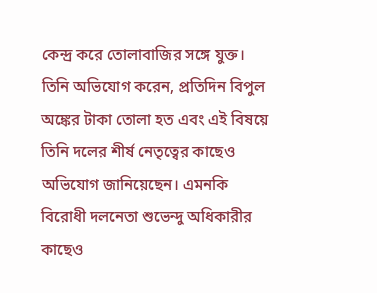কেন্দ্র করে তোলাবাজির সঙ্গে যুক্ত। তিনি অভিযোগ করেন, প্রতিদিন বিপুল অঙ্কের টাকা তোলা হত এবং এই বিষয়ে তিনি দলের শীর্ষ নেতৃত্বের কাছেও অভিযোগ জানিয়েছেন। এমনকি বিরোধী দলনেতা শুভেন্দু অধিকারীর কাছেও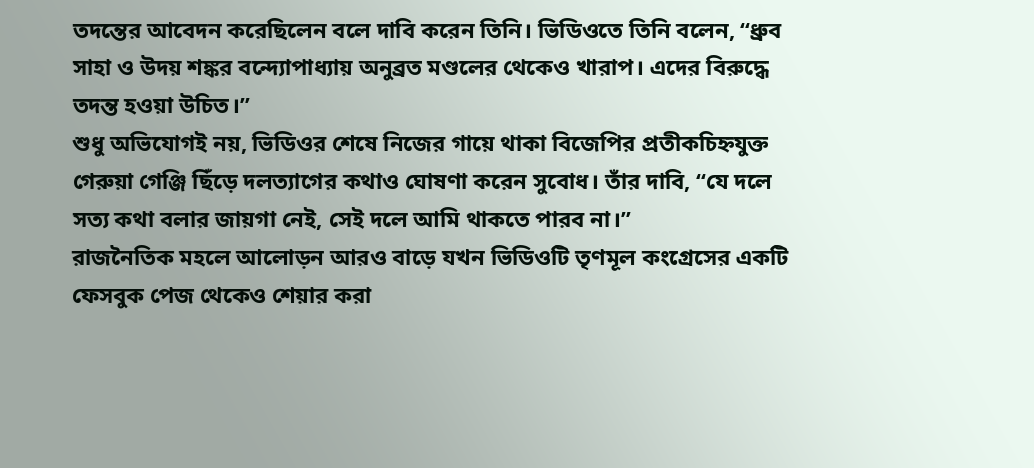তদন্তের আবেদন করেছিলেন বলে দাবি করেন তিনি। ভিডিওতে তিনি বলেন, “ধ্রুব সাহা ও উদয় শঙ্কর বন্দ্যোপাধ্যায় অনুব্রত মণ্ডলের থেকেও খারাপ। এদের বিরুদ্ধে তদন্ত হওয়া উচিত।”
শুধু অভিযোগই নয়, ভিডিওর শেষে নিজের গায়ে থাকা বিজেপির প্রতীকচিহ্নযুক্ত গেরুয়া গেঞ্জি ছিঁড়ে দলত্যাগের কথাও ঘোষণা করেন সুবোধ। তাঁর দাবি, “যে দলে সত্য কথা বলার জায়গা নেই, সেই দলে আমি থাকতে পারব না।”
রাজনৈতিক মহলে আলোড়ন আরও বাড়ে যখন ভিডিওটি তৃণমূল কংগ্রেসের একটি ফেসবুক পেজ থেকেও শেয়ার করা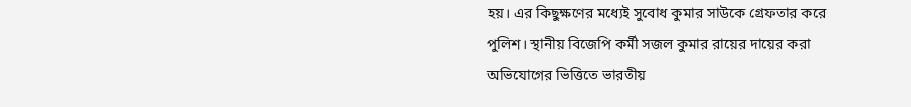হয়। এর কিছুক্ষণের মধ্যেই সুবোধ কুমার সাউকে গ্রেফতার করে পুলিশ। স্থানীয় বিজেপি কর্মী সজল কুমার রায়ের দায়ের করা অভিযোগের ভিত্তিতে ভারতীয়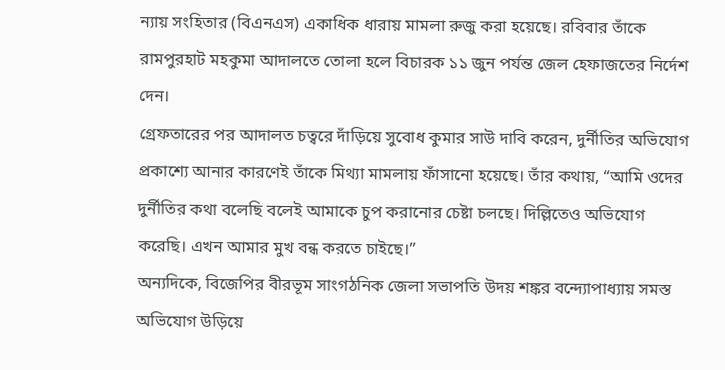ন্যায় সংহিতার (বিএনএস) একাধিক ধারায় মামলা রুজু করা হয়েছে। রবিবার তাঁকে রামপুরহাট মহকুমা আদালতে তোলা হলে বিচারক ১১ জুন পর্যন্ত জেল হেফাজতের নির্দেশ দেন।
গ্রেফতারের পর আদালত চত্বরে দাঁড়িয়ে সুবোধ কুমার সাউ দাবি করেন, দুর্নীতির অভিযোগ প্রকাশ্যে আনার কারণেই তাঁকে মিথ্যা মামলায় ফাঁসানো হয়েছে। তাঁর কথায়, “আমি ওদের দুর্নীতির কথা বলেছি বলেই আমাকে চুপ করানোর চেষ্টা চলছে। দিল্লিতেও অভিযোগ করেছি। এখন আমার মুখ বন্ধ করতে চাইছে।”
অন্যদিকে, বিজেপির বীরভূম সাংগঠনিক জেলা সভাপতি উদয় শঙ্কর বন্দ্যোপাধ্যায় সমস্ত অভিযোগ উড়িয়ে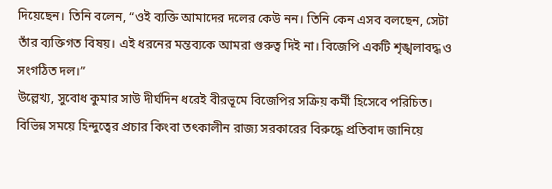দিয়েছেন। তিনি বলেন, “ওই ব্যক্তি আমাদের দলের কেউ নন। তিনি কেন এসব বলছেন, সেটা তাঁর ব্যক্তিগত বিষয়। এই ধরনের মন্তব্যকে আমরা গুরুত্ব দিই না। বিজেপি একটি শৃঙ্খলাবদ্ধ ও সংগঠিত দল।”
উল্লেখ্য, সুবোধ কুমার সাউ দীর্ঘদিন ধরেই বীরভূমে বিজেপির সক্রিয় কর্মী হিসেবে পরিচিত। বিভিন্ন সময়ে হিন্দুত্বের প্রচার কিংবা তৎকালীন রাজ্য সরকারের বিরুদ্ধে প্রতিবাদ জানিয়ে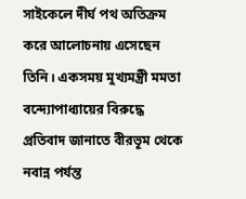সাইকেলে দীর্ঘ পথ অতিক্রম করে আলোচনায় এসেছেন তিনি। একসময় মুখ্যমন্ত্রী মমতা বন্দ্যোপাধ্যায়ের বিরুদ্ধে প্রতিবাদ জানাতে বীরভূম থেকে নবান্ন পর্যন্ত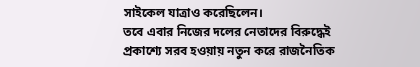সাইকেল যাত্রাও করেছিলেন।
তবে এবার নিজের দলের নেতাদের বিরুদ্ধেই প্রকাশ্যে সরব হওয়ায় নতুন করে রাজনৈতিক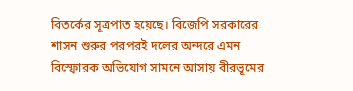বিতর্কের সূত্রপাত হয়েছে। বিজেপি সরকারের শাসন শুরুর পরপরই দলের অন্দরে এমন বিস্ফোরক অভিযোগ সামনে আসায় বীরভূমের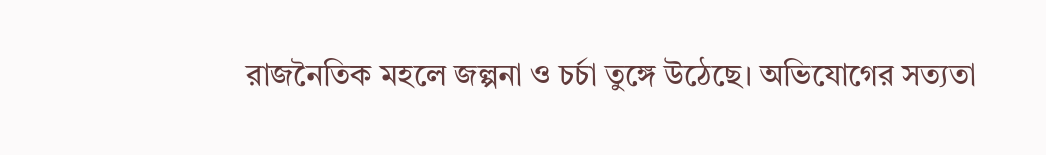রাজনৈতিক মহলে জল্পনা ও চর্চা তুঙ্গে উঠেছে। অভিযোগের সত্যতা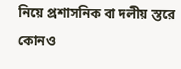নিয়ে প্রশাসনিক বা দলীয় স্তরে কোনও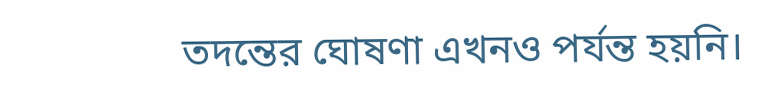তদন্তের ঘোষণা এখনও পর্যন্ত হয়নি।